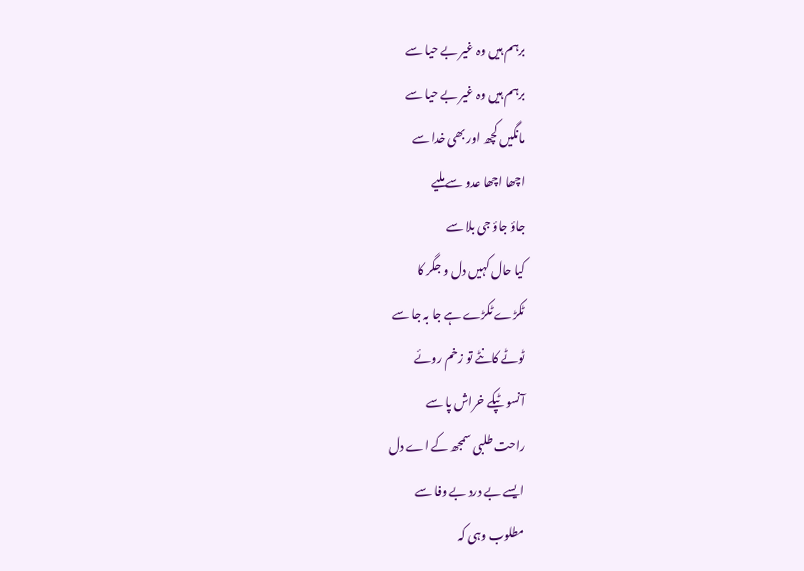برہم ہیں وہ غیر بے حیا سے
برہم ہیں وہ غیر بے حیا سے
مانگیں کچھ اور بھی خدا سے
اچھا اچھا عدو سے ملیے
جاؤ جاؤ جی بلا سے
کیا حال کہیں دل و جگر کا
ٹکڑے ٹکڑے ہے جا بہ جا سے
ٹوٹے کانٹے تو زخم روئے
آنسو ٹپکے خراش پا سے
راحت طلبی سمجھ کے اے دل
ایسے بے درد بے وفا سے
مطلوب وہی کہ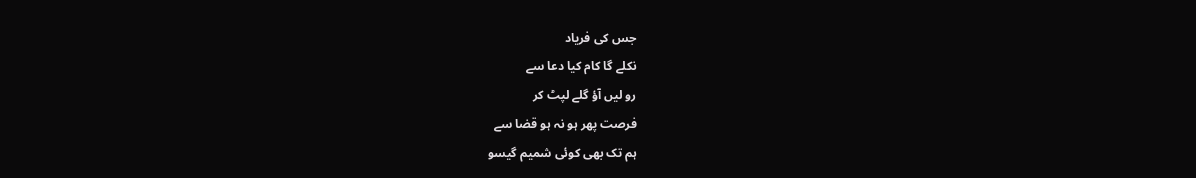جس کی فریاد
نکلے گا کام کیا دعا سے
رو لیں آؤ گلے لپٹ کر
فرصت پھر ہو نہ ہو قضا سے
ہم تک بھی کوئی شمیم گیسو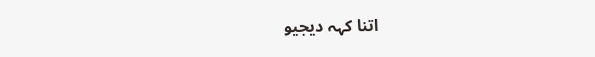اتنا کہہ دیجیو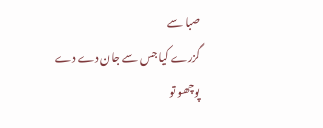صبا سے
گزرے کیا جس سے جان دے دے
پوچھو تو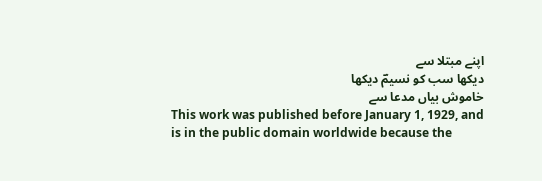اپنے مبتلا سے
دیکھا سب کو نسیمؔ دیکھا
خاموش بیاں مدعا سے
This work was published before January 1, 1929, and is in the public domain worldwide because the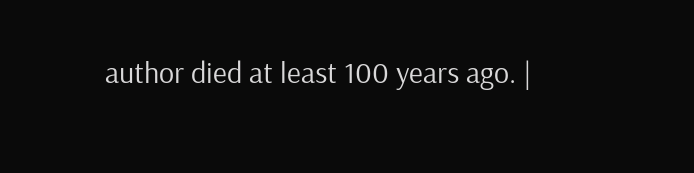author died at least 100 years ago. |